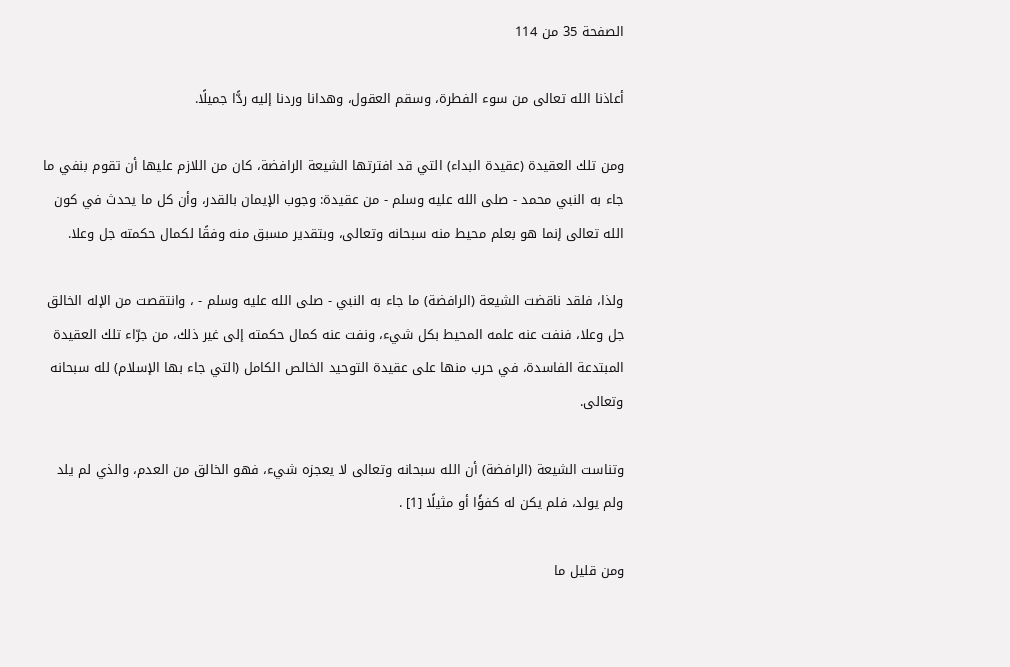الصفحة 35 من 114

أعاذنا الله تعالى من سوء الفطرة، وسقم العقول، وهدانا وردنا إليه ردًّا جميلًا.

ومن تلك العقيدة (عقيدة البداء) التي قد افترتها الشيعة الرافضة، كان من اللازم عليها أن تقوم بنفي ما جاء به النبي محمد - صلى الله عليه وسلم - من عقيدة: وجوب الإيمان بالقدر، وأن كل ما يحدث في كون الله تعالى إنما هو بعلم محيط منه سبحانه وتعالى، وبتقدير مسبق منه وفقًا لكمال حكمته جل وعلا.

ولذا، فلقد ناقضت الشيعة (الرافضة) ما جاء به النبي - صلى الله عليه وسلم - ، وانتقصت من الإله الخالق جل وعلا، فنفت عنه علمه المحيط بكل شيء، ونفت عنه كمال حكمته إلى غير ذلك، من جرّاء تلك العقيدة المبتدعة الفاسدة، في حرب منها على عقيدة التوحيد الخالص الكامل (التي جاء بها الإسلام) لله سبحانه وتعالى.

وتناست الشيعة (الرافضة) أن الله سبحانه وتعالى لا يعجزه شيء، فهو الخالق من العدم، والذي لم يلد ولم يولد، فلم يكن له كفؤًا أو مثيلًا [1] .

ومن قليل ما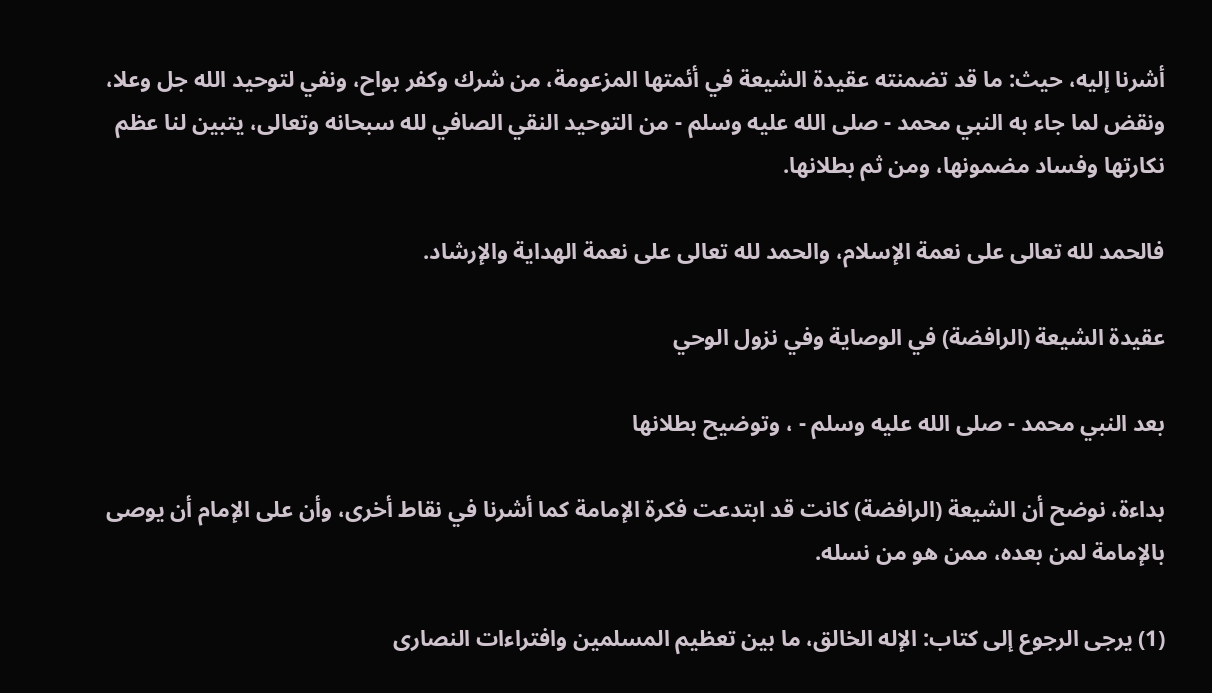أشرنا إليه، حيث: ما قد تضمنته عقيدة الشيعة في أئمتها المزعومة، من شرك وكفر بواح، ونفي لتوحيد الله جل وعلا، ونقض لما جاء به النبي محمد - صلى الله عليه وسلم - من التوحيد النقي الصافي لله سبحانه وتعالى، يتبين لنا عظم نكارتها وفساد مضمونها، ومن ثم بطلانها.

فالحمد لله تعالى على نعمة الإسلام، والحمد لله تعالى على نعمة الهداية والإرشاد.

عقيدة الشيعة (الرافضة) في الوصاية وفي نزول الوحي

بعد النبي محمد - صلى الله عليه وسلم - ، وتوضيح بطلانها

بداءة، نوضح أن الشيعة (الرافضة) كانت قد ابتدعت فكرة الإمامة كما أشرنا في نقاط أخرى، وأن على الإمام أن يوصى بالإمامة لمن بعده، ممن هو من نسله.

(1) يرجى الرجوع إلى كتاب: الإله الخالق، ما بين تعظيم المسلمين وافتراءات النصارى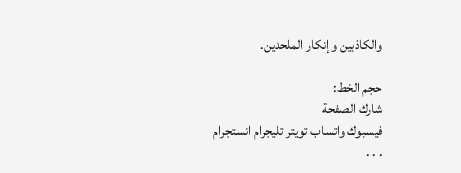والكاذبين وإنكار الملحدين.

حجم الخط:
شارك الصفحة
فيسبوك واتساب تويتر تليجرام انستجرام
. . .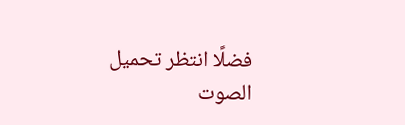فضلًا انتظر تحميل الصوت